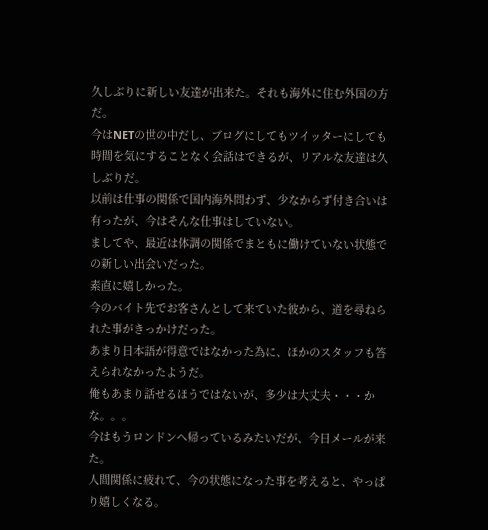久しぶりに新しい友達が出来た。それも海外に住む外国の方だ。
今はNETの世の中だし、ブログにしてもツイッターにしても時間を気にすることなく会話はできるが、リアルな友達は久しぶりだ。
以前は仕事の関係で国内海外問わず、少なからず付き合いは有ったが、今はそんな仕事はしていない。
ましてや、最近は体調の関係でまともに働けていない状態での新しい出会いだった。
素直に嬉しかった。
今のバイト先でお客さんとして来ていた彼から、道を尋ねられた事がきっかけだった。
あまり日本語が得意ではなかった為に、ほかのスタッフも答えられなかったようだ。
俺もあまり話せるほうではないが、多少は大丈夫・・・かな。。。
今はもうロンドンへ帰っているみたいだが、今日メールが来た。
人間関係に疲れて、今の状態になった事を考えると、やっぱり嬉しくなる。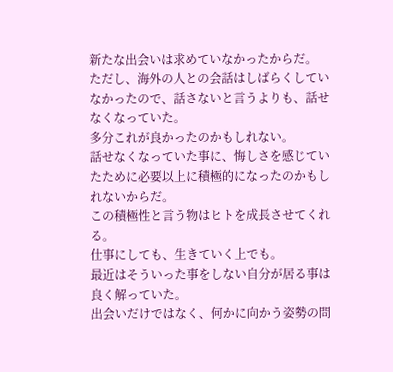新たな出会いは求めていなかったからだ。
ただし、海外の人との会話はしばらくしていなかったので、話さないと言うよりも、話せなくなっていた。
多分これが良かったのかもしれない。
話せなくなっていた事に、悔しさを感じていたために必要以上に積極的になったのかもしれないからだ。
この積極性と言う物はヒトを成長させてくれる。
仕事にしても、生きていく上でも。
最近はそういった事をしない自分が居る事は良く解っていた。
出会いだけではなく、何かに向かう姿勢の問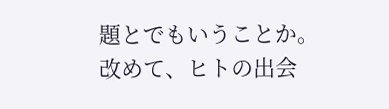題とでもいうことか。
改めて、ヒトの出会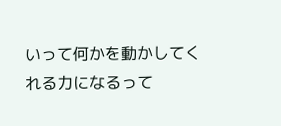いって何かを動かしてくれる力になるって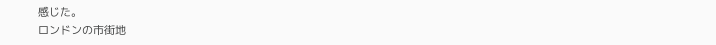感じた。
ロンドンの市街地